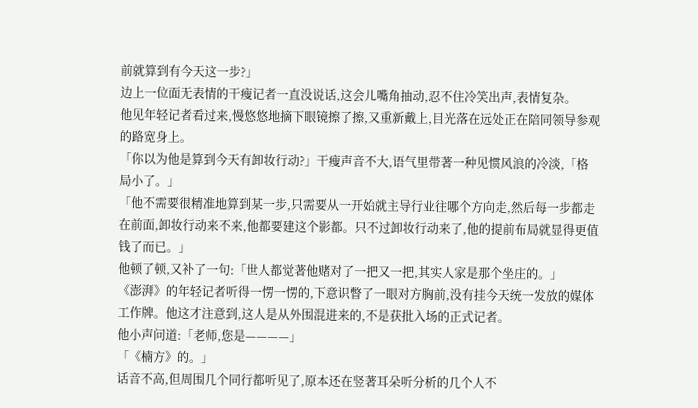前就算到有今天这一步?」
边上一位面无表情的干瘦记者一直没说话,这会儿嘴角抽动,忍不住冷笑出声,表情复杂。
他见年轻记者看过来,慢悠悠地摘下眼镜擦了擦,又重新戴上,目光落在远处正在陪同领导参观的路宽身上。
「你以为他是算到今天有卸妆行动?」干瘦声音不大,语气里带著一种见惯风浪的冷淡,「格局小了。」
「他不需要很精准地算到某一步,只需要从一开始就主导行业往哪个方向走,然后每一步都走在前面,卸妆行动来不来,他都要建这个影都。只不过卸妆行动来了,他的提前布局就显得更值钱了而已。」
他顿了顿,又补了一句:「世人都觉著他赌对了一把又一把,其实人家是那个坐庄的。」
《澎湃》的年轻记者听得一愣一愣的,下意识瞥了一眼对方胸前,没有挂今天统一发放的媒体工作牌。他这才注意到,这人是从外围混进来的,不是获批入场的正式记者。
他小声问道:「老师,您是————」
「《楠方》的。」
话音不高,但周围几个同行都听见了,原本还在竖著耳朵听分析的几个人不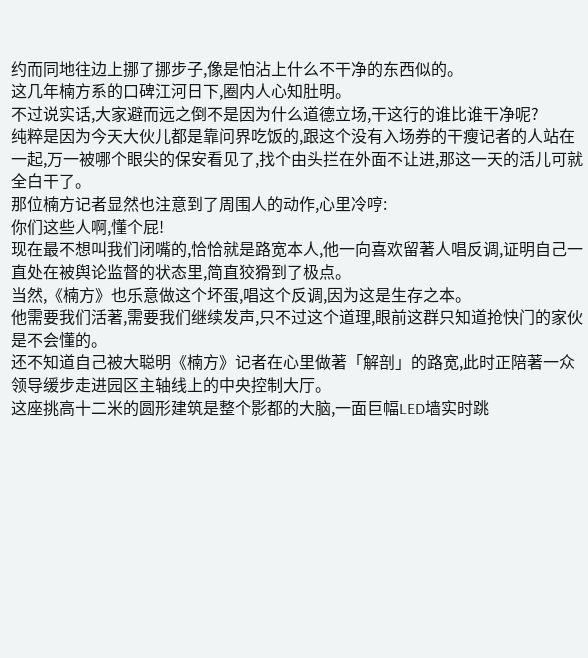约而同地往边上挪了挪步子,像是怕沾上什么不干净的东西似的。
这几年楠方系的口碑江河日下,圈内人心知肚明。
不过说实话,大家避而远之倒不是因为什么道德立场,干这行的谁比谁干净呢?
纯粹是因为今天大伙儿都是靠问界吃饭的,跟这个没有入场券的干瘦记者的人站在一起,万一被哪个眼尖的保安看见了,找个由头拦在外面不让进,那这一天的活儿可就全白干了。
那位楠方记者显然也注意到了周围人的动作,心里冷哼:
你们这些人啊,懂个屁!
现在最不想叫我们闭嘴的,恰恰就是路宽本人,他一向喜欢留著人唱反调,证明自己一直处在被舆论监督的状态里,简直狡猾到了极点。
当然,《楠方》也乐意做这个坏蛋,唱这个反调,因为这是生存之本。
他需要我们活著,需要我们继续发声,只不过这个道理,眼前这群只知道抢快门的家伙是不会懂的。
还不知道自己被大聪明《楠方》记者在心里做著「解剖」的路宽,此时正陪著一众领导缓步走进园区主轴线上的中央控制大厅。
这座挑高十二米的圆形建筑是整个影都的大脑,一面巨幅LED墙实时跳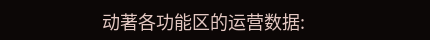动著各功能区的运营数据: